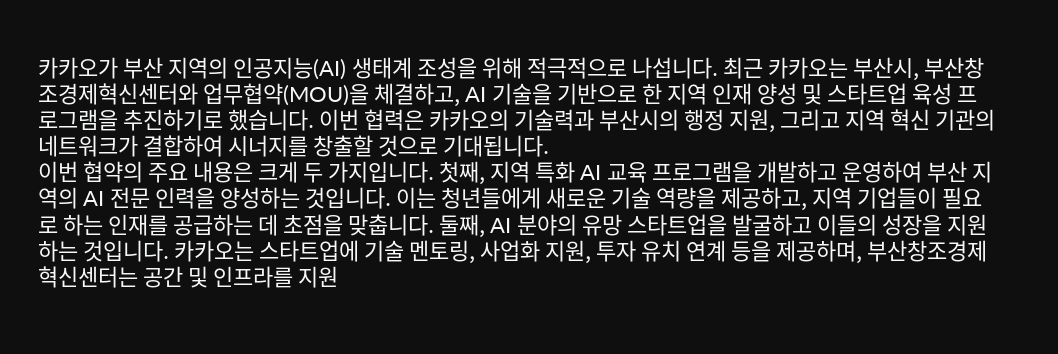카카오가 부산 지역의 인공지능(AI) 생태계 조성을 위해 적극적으로 나섭니다. 최근 카카오는 부산시, 부산창조경제혁신센터와 업무협약(MOU)을 체결하고, AI 기술을 기반으로 한 지역 인재 양성 및 스타트업 육성 프로그램을 추진하기로 했습니다. 이번 협력은 카카오의 기술력과 부산시의 행정 지원, 그리고 지역 혁신 기관의 네트워크가 결합하여 시너지를 창출할 것으로 기대됩니다.
이번 협약의 주요 내용은 크게 두 가지입니다. 첫째, 지역 특화 AI 교육 프로그램을 개발하고 운영하여 부산 지역의 AI 전문 인력을 양성하는 것입니다. 이는 청년들에게 새로운 기술 역량을 제공하고, 지역 기업들이 필요로 하는 인재를 공급하는 데 초점을 맞춥니다. 둘째, AI 분야의 유망 스타트업을 발굴하고 이들의 성장을 지원하는 것입니다. 카카오는 스타트업에 기술 멘토링, 사업화 지원, 투자 유치 연계 등을 제공하며, 부산창조경제혁신센터는 공간 및 인프라를 지원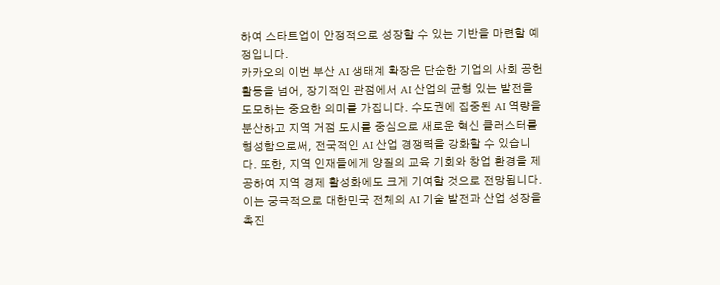하여 스타트업이 안정적으로 성장할 수 있는 기반을 마련할 예정입니다.
카카오의 이번 부산 AI 생태계 확장은 단순한 기업의 사회 공헌 활동을 넘어, 장기적인 관점에서 AI 산업의 균형 있는 발전을 도모하는 중요한 의미를 가집니다. 수도권에 집중된 AI 역량을 분산하고 지역 거점 도시를 중심으로 새로운 혁신 클러스터를 형성함으로써, 전국적인 AI 산업 경쟁력을 강화할 수 있습니다. 또한, 지역 인재들에게 양질의 교육 기회와 창업 환경을 제공하여 지역 경제 활성화에도 크게 기여할 것으로 전망됩니다. 이는 궁극적으로 대한민국 전체의 AI 기술 발전과 산업 성장을 촉진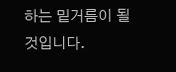하는 밑거름이 될 것입니다.